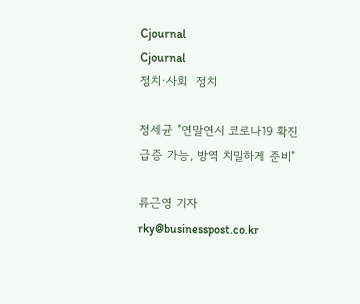Cjournal
Cjournal
정치·사회  정치

정세균 "연말연시 코로나19 확진 급증 가능, 방역 치밀하게 준비"

류근영 기자 rky@businesspost.co.kr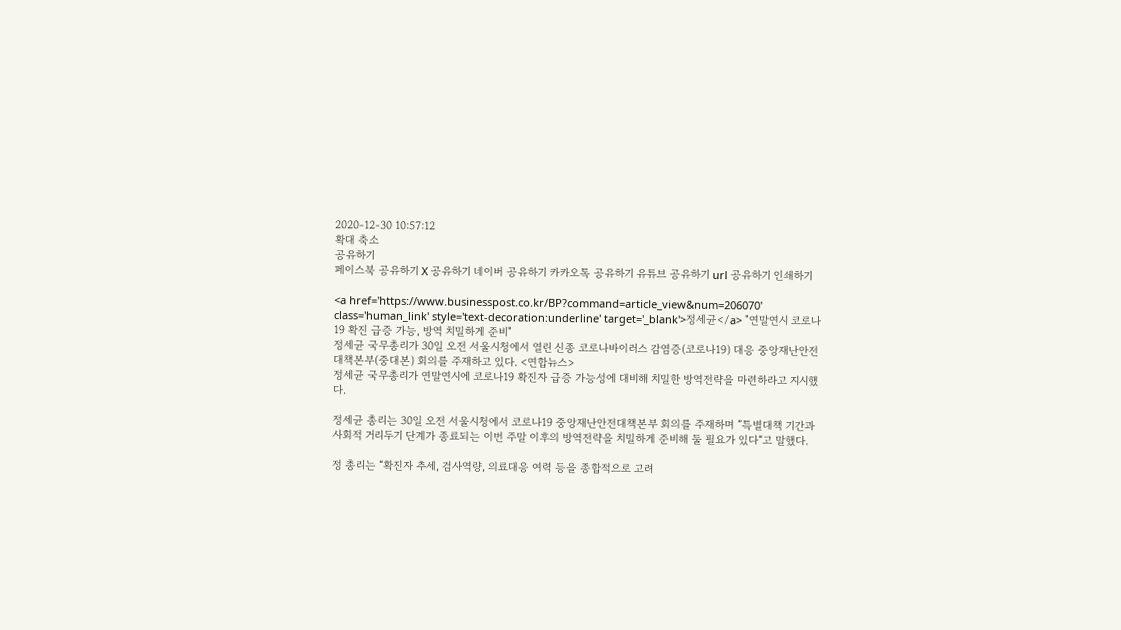2020-12-30 10:57:12
확대 축소
공유하기
페이스북 공유하기 X 공유하기 네이버 공유하기 카카오톡 공유하기 유튜브 공유하기 url 공유하기 인쇄하기

<a href='https://www.businesspost.co.kr/BP?command=article_view&num=206070' class='human_link' style='text-decoration:underline' target='_blank'>정세균</a> "연말연시 코로나19 확진 급증 가능, 방역 치밀하게 준비"
정세균 국무총리가 30일 오전 서울시청에서 열린 신종 코로나바이러스 감염증(코로나19) 대응 중앙재난안전대책본부(중대본) 회의를 주재하고 있다. <연합뉴스>
정세균 국무총리가 연말연시에 코로나19 확진자 급증 가능성에 대비해 치밀한 방역전략을 마련하라고 지시했다.

정세균 총리는 30일 오전 서울시청에서 코로나19 중앙재난안전대책본부 회의를 주재하며 ”특별대책 기간과 사회적 거리두기 단계가 종료되는 이번 주말 이후의 방역전략을 치밀하게 준비해 둘 필요가 있다“고 말했다.

정 총리는 “확진자 추세, 검사역량, 의료대응 여력 등을 종합적으로 고려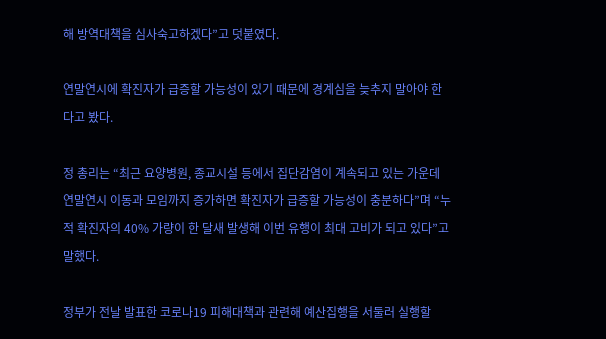해 방역대책을 심사숙고하겠다”고 덧붙였다.

연말연시에 확진자가 급증할 가능성이 있기 때문에 경계심을 늦추지 말아야 한다고 봤다.

정 총리는 “최근 요양병원, 종교시설 등에서 집단감염이 계속되고 있는 가운데 연말연시 이동과 모임까지 증가하면 확진자가 급증할 가능성이 충분하다”며 “누적 확진자의 40% 가량이 한 달새 발생해 이번 유행이 최대 고비가 되고 있다”고 말했다.

정부가 전날 발표한 코로나19 피해대책과 관련해 예산집행을 서둘러 실행할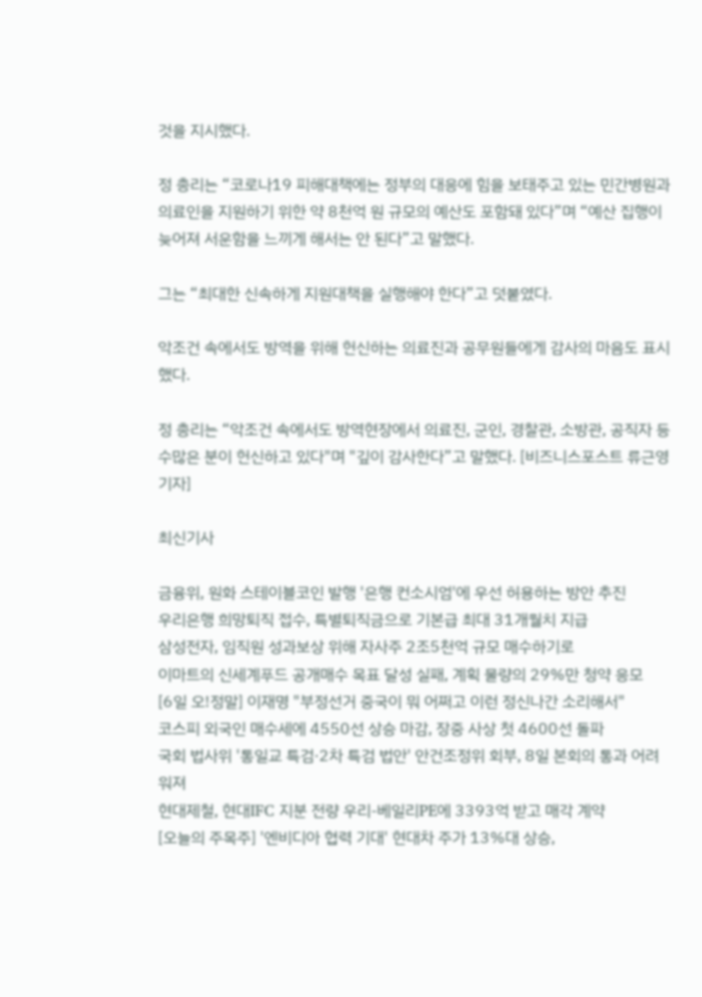것을 지시했다.

정 총리는 “코로나19 피해대책에는 정부의 대응에 힘을 보태주고 있는 민간병원과 의료인을 지원하기 위한 약 8천억 원 규모의 예산도 포함돼 있다”며 “예산 집행이 늦어져 서운함을 느끼게 해서는 안 된다”고 말했다.

그는 “최대한 신속하게 지원대책을 실행해야 한다”고 덧붙였다.

악조건 속에서도 방역을 위해 헌신하는 의료진과 공무원들에게 감사의 마음도 표시했다.

정 총리는 “악조건 속에서도 방역현장에서 의료진, 군인, 경찰관, 소방관, 공직자 등 수많은 분이 헌신하고 있다"며 "깊이 감사한다”고 말했다. [비즈니스포스트 류근영 기자]

최신기사

금융위, 원화 스테이블코인 발행 '은행 컨소시엄'에 우선 허용하는 방안 추진
우리은행 희망퇴직 접수, 특별퇴직금으로 기본급 최대 31개월치 지급
삼성전자, 임직원 성과보상 위해 자사주 2조5천억 규모 매수하기로
이마트의 신세계푸드 공개매수 목표 달성 실패, 계획 물량의 29%만 청약 응모
[6일 오!정말] 이재명 "부정선거 중국이 뭐 어쩌고 이런 정신나간 소리해서"
코스피 외국인 매수세에 4550선 상승 마감, 장중 사상 첫 4600선 돌파
국회 법사위 '통일교 특검·2차 특검 법안' 안건조정위 회부, 8일 본회의 통과 어려워져
현대제철, 현대IFC 지분 전량 우리-베일리PE에 3393억 받고 매각 계약
[오늘의 주목주] '엔비디아 협력 기대' 현대차 주가 13%대 상승,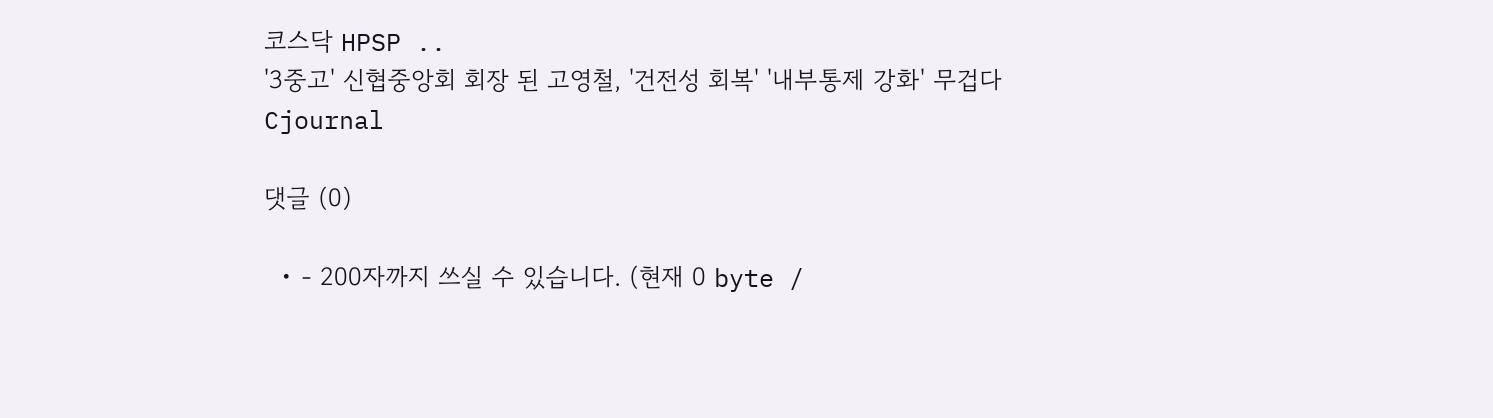코스닥 HPSP ..
'3중고' 신협중앙회 회장 된 고영철, '건전성 회복' '내부통제 강화' 무겁다
Cjournal

댓글 (0)

  • - 200자까지 쓰실 수 있습니다. (현재 0 byte /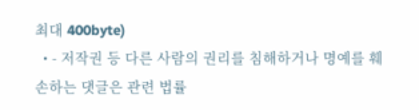최대 400byte)
  • - 저작권 등 다른 사람의 권리를 침해하거나 명예를 훼손하는 댓글은 관련 법률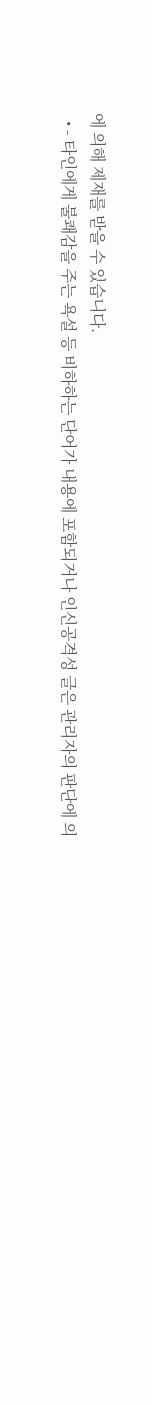에 의해 제재를 받을 수 있습니다.
  • - 타인에게 불쾌감을 주는 욕설 등 비하하는 단어가 내용에 포함되거나 인신공격성 글은 관리자의 판단에 의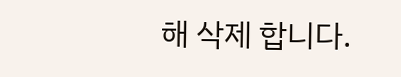해 삭제 합니다.